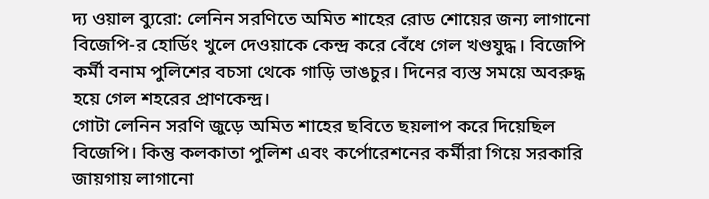দ্য ওয়াল ব্যুরো: লেনিন সরণিতে অমিত শাহের রোড শোয়ের জন্য লাগানো বিজেপি-র হোর্ডিং খুলে দেওয়াকে কেন্দ্র করে বেঁধে গেল খণ্ডযুদ্ধ। বিজেপি কর্মী বনাম পুলিশের বচসা থেকে গাড়ি ভাঙচুর। দিনের ব্যস্ত সময়ে অবরুদ্ধ হয়ে গেল শহরের প্রাণকেন্দ্র।
গোটা লেনিন সরণি জুড়ে অমিত শাহের ছবিতে ছয়লাপ করে দিয়েছিল বিজেপি। কিন্তু কলকাতা পুলিশ এবং কর্পোরেশনের কর্মীরা গিয়ে সরকারি জায়গায় লাগানো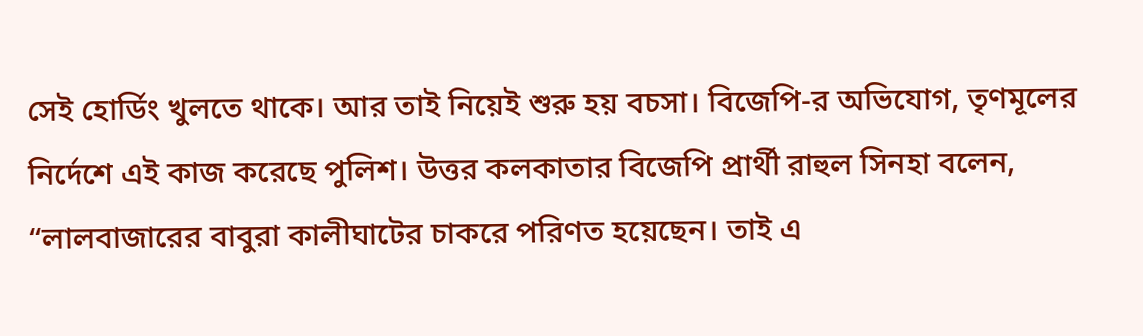সেই হোর্ডিং খুলতে থাকে। আর তাই নিয়েই শুরু হয় বচসা। বিজেপি-র অভিযোগ, তৃণমূলের নির্দেশে এই কাজ করেছে পুলিশ। উত্তর কলকাতার বিজেপি প্রার্থী রাহুল সিনহা বলেন, “লালবাজারের বাবুরা কালীঘাটের চাকরে পরিণত হয়েছেন। তাই এ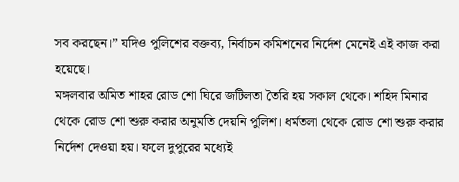সব করছেন।” যদিও পুলিশের বক্তব্য, নির্বাচন কমিশনের নির্দেশ মেনেই এই কাজ করা হয়েছে।
মঙ্গলবার অমিত শাহর রোড শো ঘিরে জটিলতা তৈরি হয় সকাল থেকে। শহিদ মিনার থেকে রোড শো শুরু করার অনুমতি দেয়নি পুলিশ। ধর্মতলা থেকে রোড শো শুরু করার নির্দেশ দেওয়া হয়। ফলে দুপুরের মধ্যেই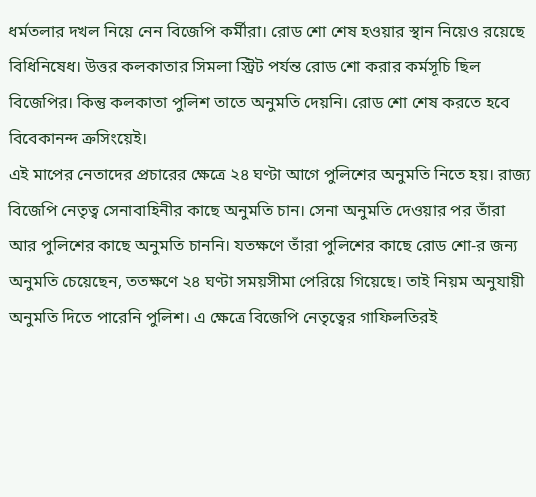ধর্মতলার দখল নিয়ে নেন বিজেপি কর্মীরা। রোড শো শেষ হওয়ার স্থান নিয়েও রয়েছে বিধিনিষেধ। উত্তর কলকাতার সিমলা স্ট্রিট পর্যন্ত রোড শো করার কর্মসূচি ছিল বিজেপির। কিন্তু কলকাতা পুলিশ তাতে অনুমতি দেয়নি। রোড শো শেষ করতে হবে বিবেকানন্দ ক্রসিংয়েই।
এই মাপের নেতাদের প্রচারের ক্ষেত্রে ২৪ ঘণ্টা আগে পুলিশের অনুমতি নিতে হয়। রাজ্য বিজেপি নেতৃত্ব সেনাবাহিনীর কাছে অনুমতি চান। সেনা অনুমতি দেওয়ার পর তাঁরা আর পুলিশের কাছে অনুমতি চাননি। যতক্ষণে তাঁরা পুলিশের কাছে রোড শো-র জন্য অনুমতি চেয়েছেন, ততক্ষণে ২৪ ঘণ্টা সময়সীমা পেরিয়ে গিয়েছে। তাই নিয়ম অনুযায়ী অনুমতি দিতে পারেনি পুলিশ। এ ক্ষেত্রে বিজেপি নেতৃত্বের গাফিলতিরই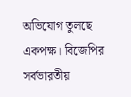অভিযোগ তুলছে একপক্ষ। বিজেপির সর্বভারতীয়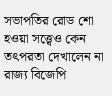সভাপতির রোড শো হওয়া সত্ত্বেও কেন তৎপরতা দেখালেন না রাজ্য বিজেপি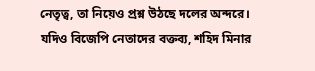নেতৃত্ব, তা নিয়েও প্রশ্ন উঠছে দলের অন্দরে। যদিও বিজেপি নেতাদের বক্তব্য, শহিদ মিনার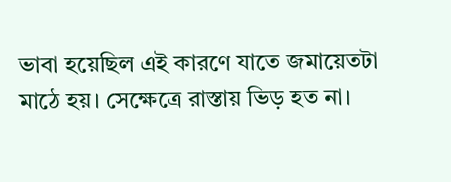ভাবা হয়েছিল এই কারণে যাতে জমায়েতটা মাঠে হয়। সেক্ষেত্রে রাস্তায় ভিড় হত না।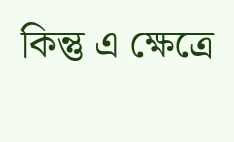কিন্তু এ ক্ষেত্রে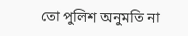তো পুলিশ অনুমতি না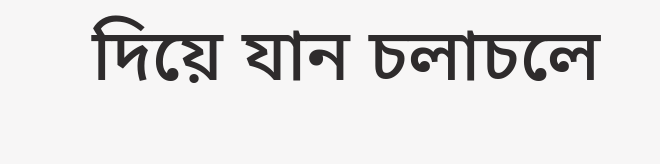দিয়ে যান চলাচলে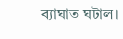ব্যাঘাত ঘটাল।